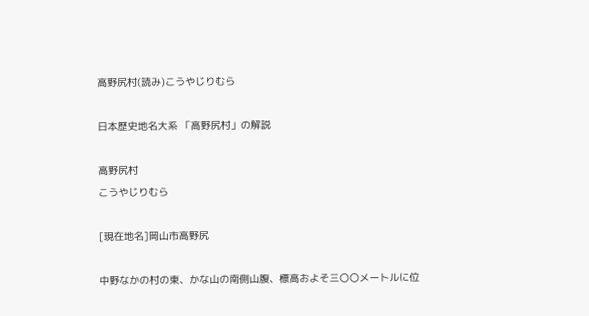高野尻村(読み)こうやじりむら

日本歴史地名大系 「高野尻村」の解説

高野尻村
こうやじりむら

[現在地名]岡山市高野尻

中野なかの村の東、かな山の南側山腹、標高およそ三〇〇メートルに位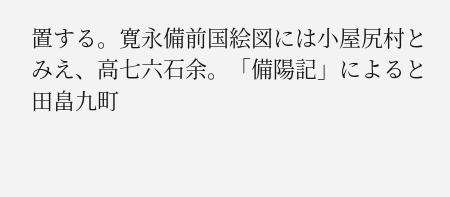置する。寛永備前国絵図には小屋尻村とみえ、高七六石余。「備陽記」によると田畠九町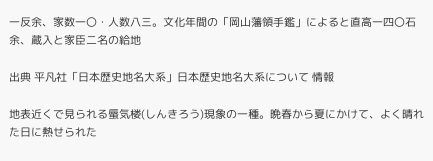一反余、家数一〇・人数八三。文化年間の「岡山藩領手鑑」によると直高一四〇石余、蔵入と家臣二名の給地

出典 平凡社「日本歴史地名大系」日本歴史地名大系について 情報

地表近くで見られる蜃気楼(しんきろう)現象の一種。晩春から夏にかけて、よく晴れた日に熱せられた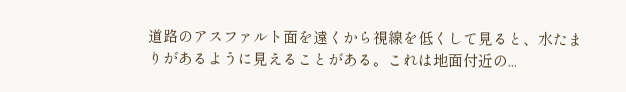道路のアスファルト面を遠くから視線を低くして見ると、水たまりがあるように見えることがある。これは地面付近の...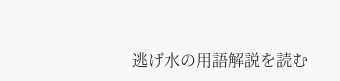逃げ水の用語解説を読む